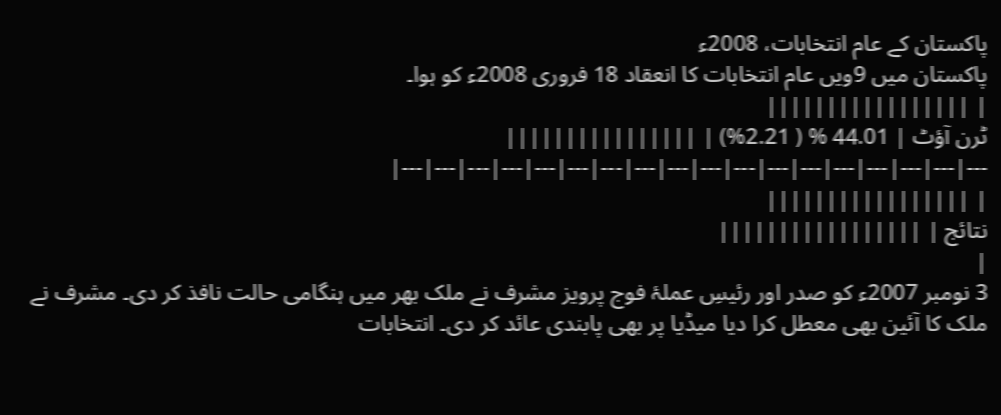پاکستان کے عام انتخابات، 2008ء
پاکستان میں 9ویں عام انتخابات کا انعقاد 18 فروری 2008ء کو ہوا۔
| |||||||||||||||||
ٹرن آؤٹ | 44.01 % ( 2.21%) | ||||||||||||||||
---|---|---|---|---|---|---|---|---|---|---|---|---|---|---|---|---|---|
| |||||||||||||||||
نتائج | |||||||||||||||||
|
3 نومبر 2007ء کو صدر اور رئیسِ عملۂ فوج پرویز مشرف نے ملک بھر میں ہنگامی حالت نافذ کر دی۔ مشرف نے ملک کا آئین بھی معطل کرا دیا میڈیا پر بھی پابندی عائد کر دی۔ انتخابات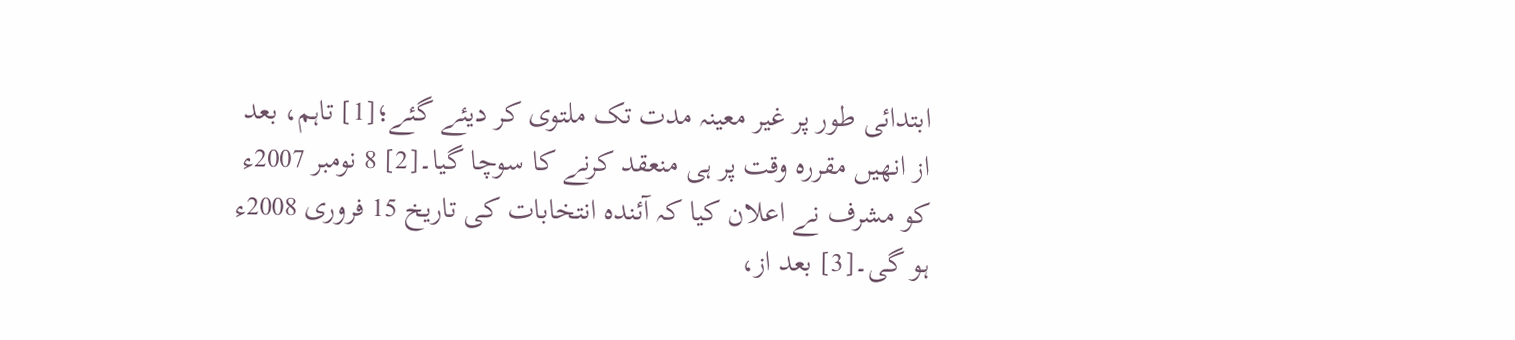ابتدائی طور پر غیر معینہ مدت تک ملتوی کر ديئے گئے؛[1] تاہم، بعد از انھیں مقررہ وقت پر ہی منعقد کرنے کا سوچا گیا۔[2] 8 نومبر 2007ء کو مشرف نے اعلان کیا کہ آئندہ انتخابات کی تاریخ 15 فروری 2008ء ہو گی۔[3] بعد از،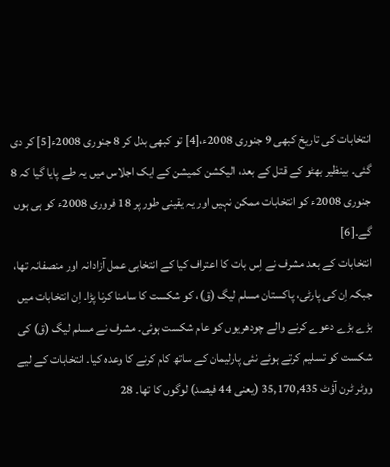انتخابات کی تاریخ کبھی 9 جنوری 2008ء،[4] تو کبھی بدل کر 8 جنوری 2008ء[5] کر دی گئی۔ بینظیر بھٹو کے قتل کے بعد، الیکشن کمیشن کے ایک اجلاس میں یہ طے پایا گیا کہ 8 جنوری 2008ء کو انتخابات ممکن نہیں اور یہ یقینی طور پر 18 فروری 2008ء کو ہی ہوں گے۔[6]
انتخابات کے بعد مشرف نے اِس بات کا اعتراف کیا کے انتخابی عمل آزادانہ اور منصفانہ تھا، جبکہ اِن کی پارٹی، پاکستان مسلم لیگ (ق)، کو شکست کا سامنا کرنا پڑا۔ اِن انتخابات میں بڑے بڑے دعوے کرنے والے چودھریوں کو عام شکست ہوئی۔ مشرف نے مسلم لیگ (ق) کی شکست کو تسلیم کرتے ہوئے نئی پارلیمان کے ساتھ کام کرنے کا وعدہ کیا۔ انتخابات کے لیے ووٹر ٹرن آؤٹ 35,170,435 (یعنی 44 فیصد) لوگوں کا تھا۔ 28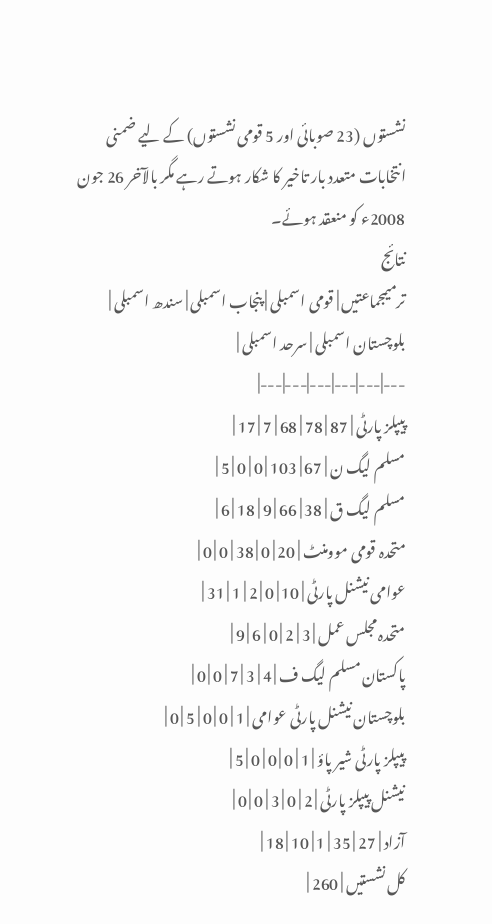نشستوں (23 صوبائی اور 5 قومی نشستوں) کے لیے ضمنی انتخابات متعدد بار تاخیر کا شکار ہوتے رہے مگر بالآخر 26 جون 2008ء کو منعقد ہوئے۔
نتائج
ترمیمجماعتیں | قومی اسمبلی | پنجاب اسمبلی | سندھ اسمبلی | بلوچستان اسمبلی | سرحد اسمبلی |
---|---|---|---|---|---|
پیپلز پارٹی | 87 | 78 | 68 | 7 | 17 |
مسلم لیگ ن | 67 | 103 | 0 | 0 | 5 |
مسلم لیگ ق | 38 | 66 | 9 | 18 | 6 |
متحدہ قومی موومنٹ | 20 | 0 | 38 | 0 | 0 |
عوامی نیشنل پارٹی | 10 | 0 | 2 | 1 | 31 |
متحدہ مجلس عمل | 3 | 2 | 0 | 6 | 9 |
پاکستان مسلم لیگ ف | 4 | 3 | 7 | 0 | 0 |
بلوچستان نیشنل پارٹی عوامی | 1 | 0 | 0 | 5 | 0 |
پیپلز پارٹی شیر پاؤ | 1 | 0 | 0 | 0 | 5 |
نیشنل پیپلز پارٹی | 2 | 0 | 3 | 0 | 0 |
آزاد | 27 | 35 | 1 | 10 | 18 |
کل نشستیں | 260 |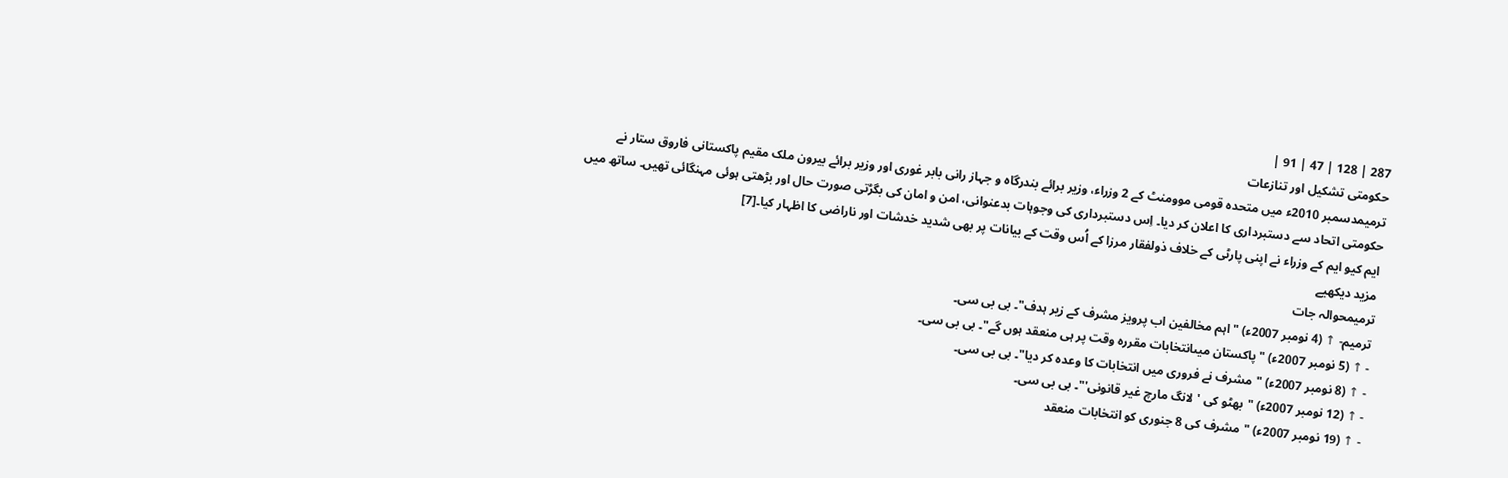287 | 128 | 47 | 91 |
حکومتی تشکیل اور تنازعات
ترمیمدسمبر 2010ء میں متحدہ قومی موومنٹ کے 2 وزراء، وزیر برائے بندرگاہ و جہاز رانی بابر غوری اور وزیر برائے بیرون ملک مقیم پاکستانی فاروق ستار نے حکومتی اتحاد سے دستبرداری کا اعلان کر دیا۔ اِس دستبرداری کی وجوہات بدعنوانی، امن و امان کی بگڑتی صورت حال اور بڑھتی ہوئی مہنگائی تھیں۔ ساتھ میں ایم کیو ایم کے وزراء نے اپنی پارٹی کے خلاف ذولفقار مرزا کے اُس وقت کے بیانات پر بھی شدید خدشات اور ناراضی کا اظہار کیا۔[7]
مزید دیکھیے
ترمیمحوالہ جات
ترمیم- ↑ (4 نومبر 2007ء) "اہم مخالفین اب پرویز مشرف کے زیر ہدف"۔ بی بی سی۔
- ↑ (5 نومبر 2007ء) "پاکستان میںانتخابات مقررہ وقت پر ہی منعقد ہوں گے"۔ بی بی سی۔
- ↑ (8 نومبر 2007ء) "مشرف نے فروری میں انتخابات کا وعدہ کر دیا"۔ بی بی سی۔
- ↑ (12 نومبر 2007ء) "بھٹو کی 'لانگ مارچ غیر قانونی'"۔ بی بی سی۔
- ↑ (19 نومبر 2007ء) "مشرف کی 8 جنوری کو انتخابات منعقد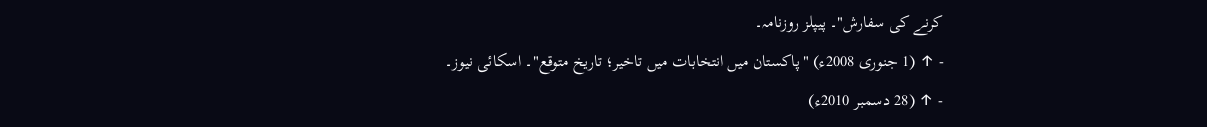کرنے کی سفارش"۔ پیپلز روزنامہ۔
- ↑ (1 جنوری 2008ء) "پاکستان میں انتخابات میں تاخیر؛ تاریخ متوقع"۔ اسکائی نیوز۔
- ↑ (28 دسمبر 2010ء)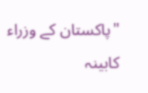"پاکستان کے وزراء کابینہ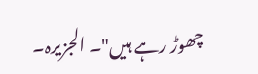چھوڑ رہے ہیں"۔ الجزیرہ۔